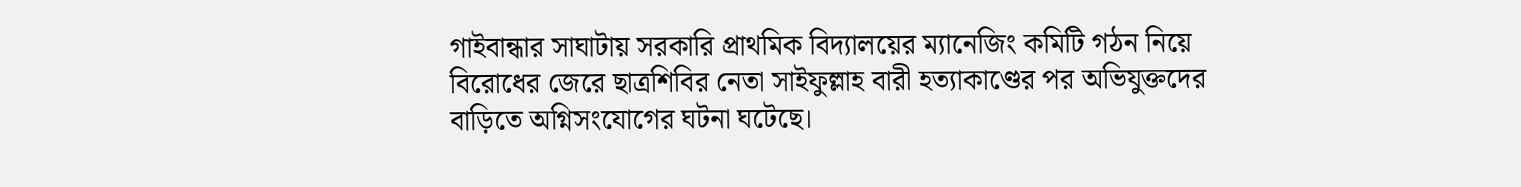গাইবান্ধার সাঘাটায় সরকারি প্রাথমিক বিদ্যালয়ের ম্যানেজিং কমিটি গঠন নিয়ে বিরোধের জেরে ছাত্রশিবির নেতা সাইফুল্লাহ বারী হত্যাকাণ্ডের পর অভিযুক্তদের বাড়িতে অগ্নিসংযোগের ঘটনা ঘটেছে।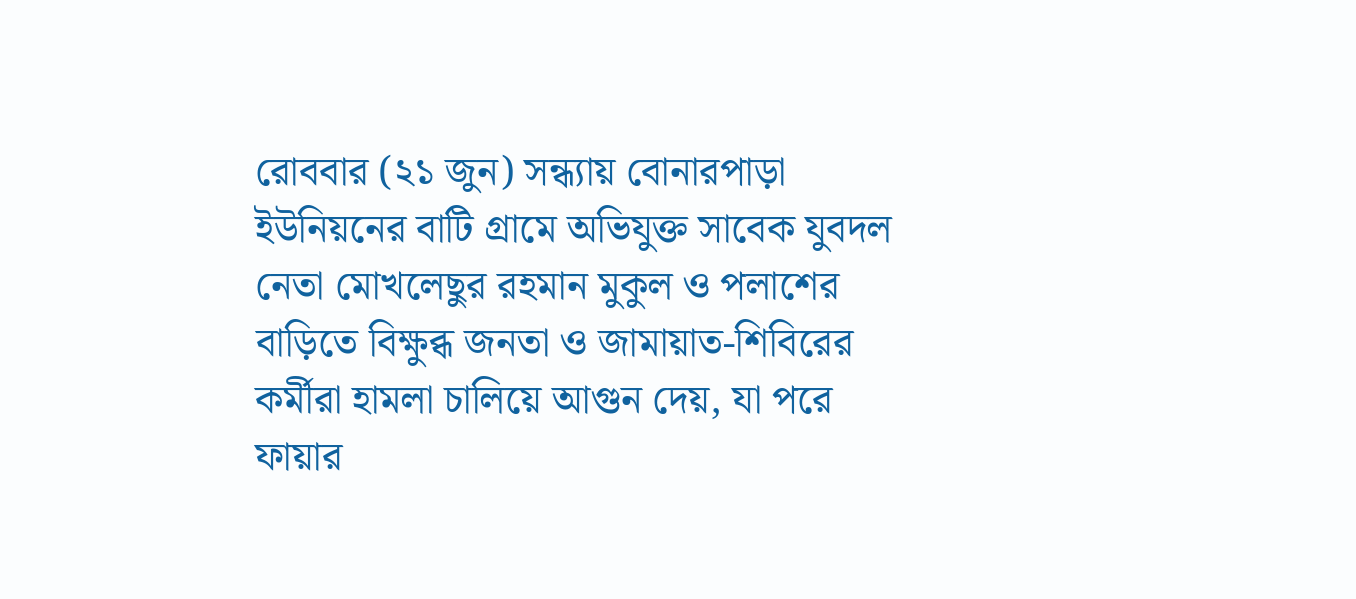রোববার (২১ জুন) সন্ধ্যায় বোনারপাড়া ইউনিয়নের বাটি গ্রামে অভিযুক্ত সাবেক যুবদল নেতা মোখলেছুর রহমান মুকুল ও পলাশের বাড়িতে বিক্ষুব্ধ জনতা ও জামায়াত-শিবিরের কর্মীরা হামলা চালিয়ে আগুন দেয়, যা পরে ফায়ার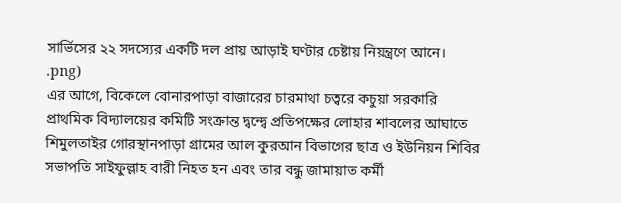সার্ভিসের ২২ সদস্যের একটি দল প্রায় আড়াই ঘণ্টার চেষ্টায় নিয়ন্ত্রণে আনে।
.png)
এর আগে, বিকেলে বোনারপাড়া বাজারের চারমাথা চত্বরে কচুয়া সরকারি প্রাথমিক বিদ্যালয়ের কমিটি সংক্রান্ত দ্বন্দ্বে প্রতিপক্ষের লোহার শাবলের আঘাতে শিমুলতাইর গোরস্থানপাড়া গ্রামের আল কুরআন বিভাগের ছাত্র ও ইউনিয়ন শিবির সভাপতি সাইফুল্লাহ বারী নিহত হন এবং তার বন্ধু জামায়াত কর্মী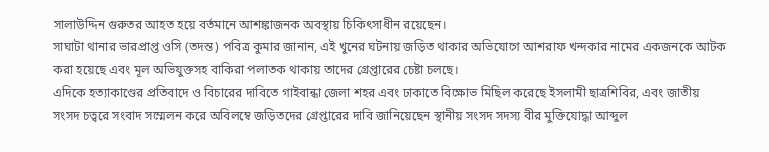সালাউদ্দিন গুরুতর আহত হয়ে বর্তমানে আশঙ্কাজনক অবস্থায় চিকিৎসাধীন রয়েছেন।
সাঘাটা থানার ভারপ্রাপ্ত ওসি (তদন্ত) পবিত্র কুমার জানান, এই খুনের ঘটনায় জড়িত থাকার অভিযোগে আশরাফ খন্দকার নামের একজনকে আটক করা হয়েছে এবং মূল অভিযুক্তসহ বাকিরা পলাতক থাকায় তাদের গ্রেপ্তারের চেষ্টা চলছে।
এদিকে হত্যাকাণ্ডের প্রতিবাদে ও বিচারের দাবিতে গাইবান্ধা জেলা শহর এবং ঢাকাতে বিক্ষোভ মিছিল করেছে ইসলামী ছাত্রশিবির, এবং জাতীয় সংসদ চত্বরে সংবাদ সম্মেলন করে অবিলম্বে জড়িতদের গ্রেপ্তারের দাবি জানিয়েছেন স্থানীয় সংসদ সদস্য বীর মুক্তিযোদ্ধা আব্দুল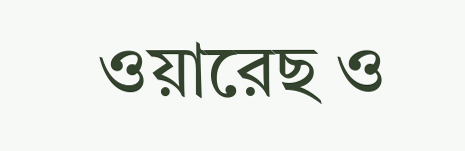ওয়ারেছ ও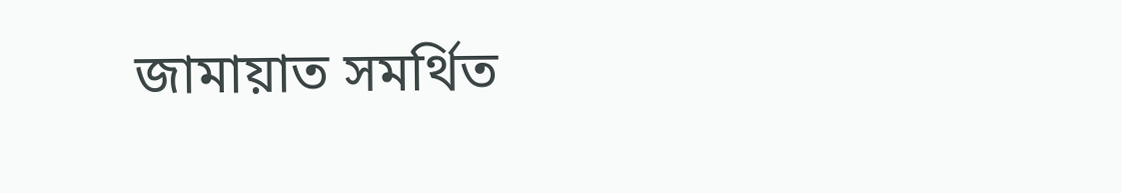জামায়াত সমর্থিত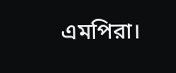এমপিরা।